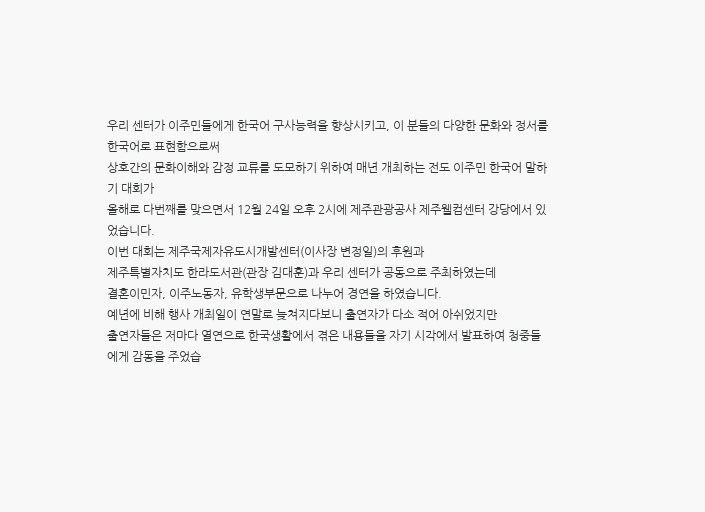우리 센터가 이주민들에게 한국어 구사능력을 향상시키고, 이 분들의 다양한 문화와 정서를 한국어로 표현함으로써
상호간의 문화이해와 감정 교류를 도모하기 위하여 매년 개최하는 전도 이주민 한국어 말하기 대회가
올해로 다번째를 맞으면서 12월 24일 오후 2시에 제주관광공사 제주웰컴센터 강당에서 있었습니다.
이번 대회는 제주국제자유도시개발센터(이사장 변정일)의 후원과
제주특별자치도 한라도서관(관장 김대훈)과 우리 센터가 공동으로 주최하였는데
결혼이민자, 이주노동자, 유학생부문으로 나누어 경연을 하였습니다.
예년에 비해 행사 개최일이 연말로 늦쳐지다보니 출연자가 다소 적어 아쉬었지만
출연자들은 저마다 열연으로 한국생활에서 겪은 내용들을 자기 시각에서 발표하여 청중들에게 감동을 주었습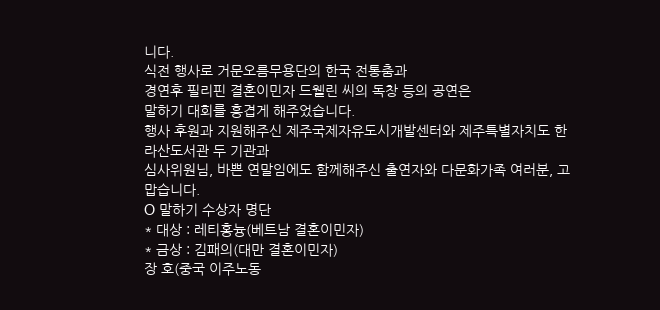니다.
식전 행사로 거문오름무용단의 한국 전통춤과
경연후 필리핀 결혼이민자 드웰린 씨의 독창 등의 공연은
말하기 대회를 흥겹게 해주었습니다.
행사 후원과 지원해주신 제주국제자유도시개발센터와 제주특별자치도 한라산도서관 두 기관과
심사위원님, 바쁜 연말임에도 함께해주신 출연자와 다문화가족 여러분, 고맙습니다.
O 말하기 수상자 명단
* 대상 : 레티홍늉(베트남 결혼이민자)
* 금상 : 김패의(대만 결혼이민자)
장 호(중국 이주노동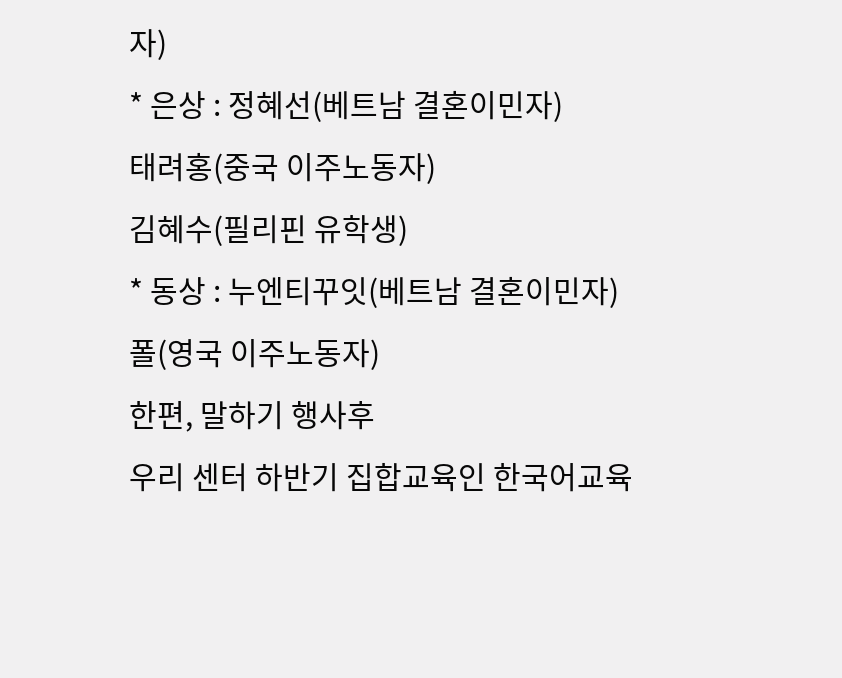자)
* 은상 : 정혜선(베트남 결혼이민자)
태려홍(중국 이주노동자)
김혜수(필리핀 유학생)
* 동상 : 누엔티꾸잇(베트남 결혼이민자)
폴(영국 이주노동자)
한편, 말하기 행사후
우리 센터 하반기 집합교육인 한국어교육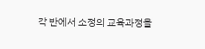각 반에서 소정의 교육과정을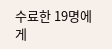수료한 19명에게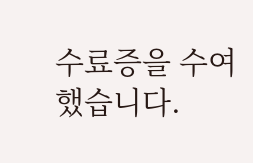수료증을 수여했습니다.